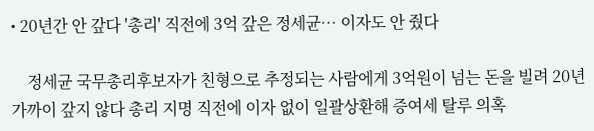• 20년간 안 갚다 '총리' 직전에 3억 갚은 정세균… 이자도 안 줬다

    정세균 국무총리후보자가 친형으로 추정되는 사람에게 3억원이 넘는 돈을 빌려 20년 가까이 갚지 않다 총리 지명 직전에 이자 없이 일괄상환해 증여세 탈루 의혹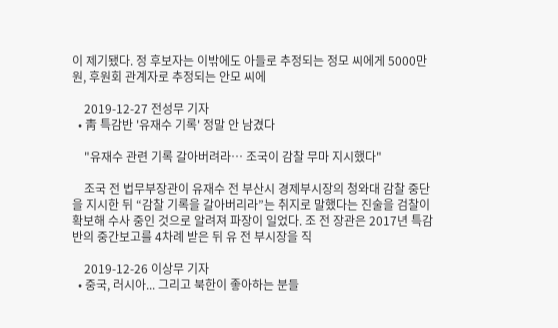이 제기됐다. 정 후보자는 이밖에도 아들로 추정되는 정모 씨에게 5000만원, 후원회 관계자로 추정되는 안모 씨에

    2019-12-27 전성무 기자
  • 靑 특감반 '유재수 기록' 정말 안 남겼다

    "유재수 관련 기록 갈아버려라… 조국이 감찰 무마 지시했다"

    조국 전 법무부장관이 유재수 전 부산시 경제부시장의 청와대 감찰 중단을 지시한 뒤 “감찰 기록을 갈아버리라”는 취지로 말했다는 진술을 검찰이 확보해 수사 중인 것으로 알려져 파장이 일었다. 조 전 장관은 2017년 특감반의 중간보고를 4차례 받은 뒤 유 전 부시장을 직

    2019-12-26 이상무 기자
  • 중국, 러시아... 그리고 북한이 좋아하는 분들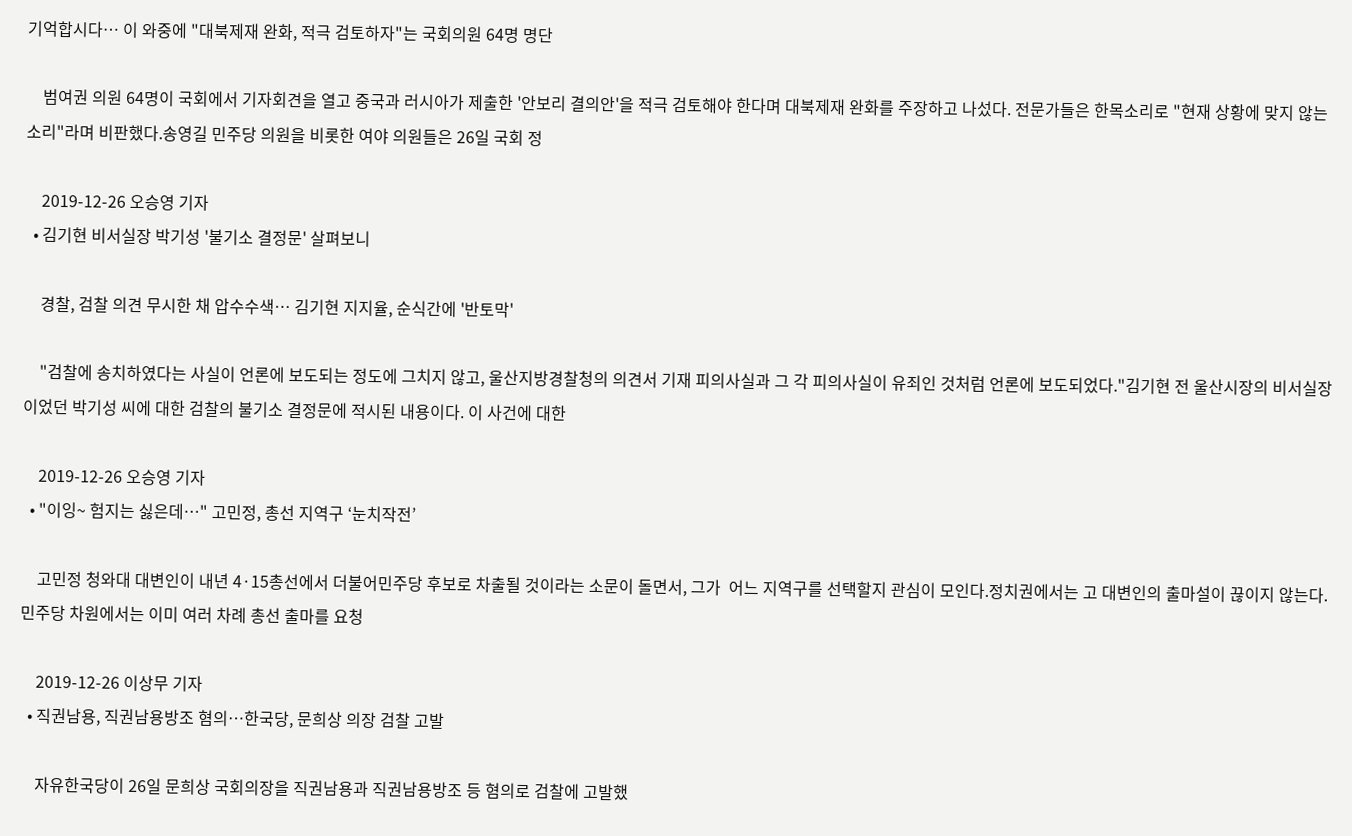기억합시다… 이 와중에 "대북제재 완화, 적극 검토하자"는 국회의원 64명 명단

    범여권 의원 64명이 국회에서 기자회견을 열고 중국과 러시아가 제출한 '안보리 결의안'을 적극 검토해야 한다며 대북제재 완화를 주장하고 나섰다. 전문가들은 한목소리로 "현재 상황에 맞지 않는 소리"라며 비판했다.송영길 민주당 의원을 비롯한 여야 의원들은 26일 국회 정

    2019-12-26 오승영 기자
  • 김기현 비서실장 박기성 '불기소 결정문' 살펴보니

    경찰, 검찰 의견 무시한 채 압수수색… 김기현 지지율, 순식간에 '반토막'

    "검찰에 송치하였다는 사실이 언론에 보도되는 정도에 그치지 않고, 울산지방경찰청의 의견서 기재 피의사실과 그 각 피의사실이 유죄인 것처럼 언론에 보도되었다."김기현 전 울산시장의 비서실장이었던 박기성 씨에 대한 검찰의 불기소 결정문에 적시된 내용이다. 이 사건에 대한

    2019-12-26 오승영 기자
  • "이잉~ 험지는 싫은데…" 고민정, 총선 지역구 ‘눈치작전’

    고민정 청와대 대변인이 내년 4·15총선에서 더불어민주당 후보로 차출될 것이라는 소문이 돌면서, 그가  어느 지역구를 선택할지 관심이 모인다.정치권에서는 고 대변인의 출마설이 끊이지 않는다. 민주당 차원에서는 이미 여러 차례 총선 출마를 요청

    2019-12-26 이상무 기자
  • 직권남용, 직권남용방조 혐의…한국당, 문희상 의장 검찰 고발

    자유한국당이 26일 문희상 국회의장을 직권남용과 직권남용방조 등 혐의로 검찰에 고발했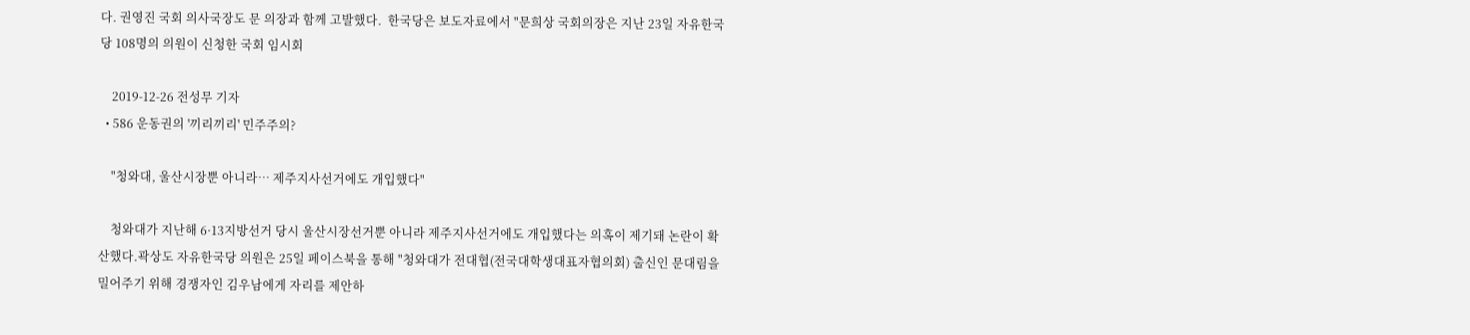다. 권영진 국회 의사국장도 문 의장과 함께 고발했다.  한국당은 보도자료에서 "문희상 국회의장은 지난 23일 자유한국당 108명의 의원이 신청한 국회 임시회

    2019-12-26 전성무 기자
  • 586 운동권의 '끼리끼리' 민주주의?

    "청와대, 울산시장뿐 아니라… 제주지사선거에도 개입했다"

    청와대가 지난해 6·13지방선거 당시 울산시장선거뿐 아니라 제주지사선거에도 개입했다는 의혹이 제기돼 논란이 확산했다.곽상도 자유한국당 의원은 25일 페이스북을 통해 "청와대가 전대협(전국대학생대표자협의회) 출신인 문대림을 밀어주기 위해 경쟁자인 김우남에게 자리를 제안하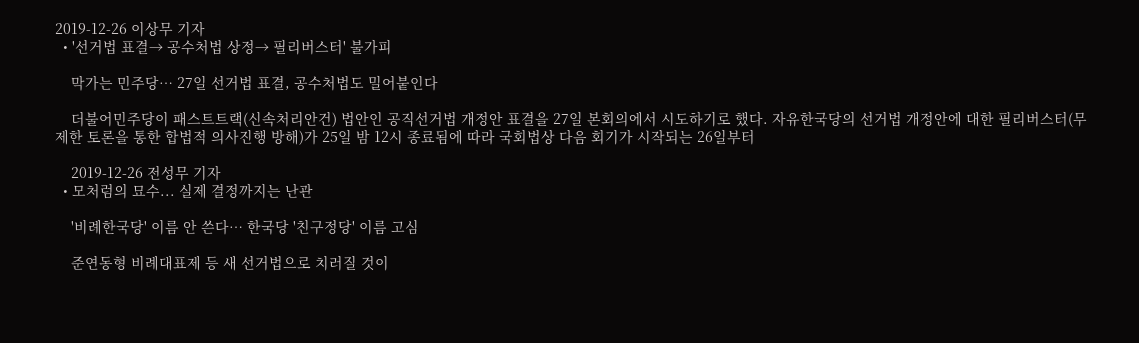2019-12-26 이상무 기자
  • '선거법 표결→ 공수처법 상정→ 필리버스터' 불가피

    막가는 민주당… 27일 선거법 표결, 공수처법도 밀어붙인다

    더불어민주당이 패스트트랙(신속처리안건) 법안인 공직선거법 개정안 표결을 27일 본회의에서 시도하기로 했다. 자유한국당의 선거법 개정안에 대한 필리버스터(무제한 토론을 통한 합법적 의사진행 방해)가 25일 밤 12시 종료됨에 따라 국회법상 다음 회기가 시작되는 26일부터

    2019-12-26 전성무 기자
  • 모처럼의 묘수... 실제 결정까지는 난관

    '비례한국당' 이름 안 쓴다… 한국당 '친구정당' 이름 고심

    준연동형 비례대표제 등 새 선거법으로 치러질 것이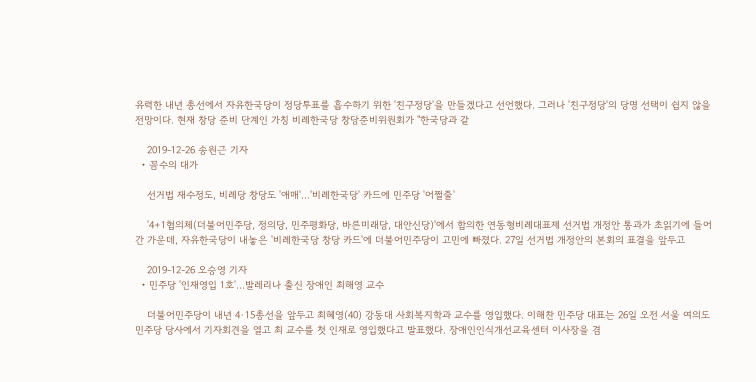유력한 내년 총선에서 자유한국당이 정당투표를 흡수하기 위한 '친구정당'을 만들겠다고 선언했다. 그러나 '친구정당'의 당명 선택이 쉽지 않을 전망이다. 현재 창당 준비 단계인 가칭 비례한국당 창당준비위원회가 "한국당과 같

    2019-12-26 송원근 기자
  • 꼼수의 대가

    선거법 재수정도, 비례당 창당도 '애매'…'비례한국당' 카드에 민주당 '어쩔줄'

    '4+1협의체(더불어민주당, 정의당, 민주평화당, 바른미래당, 대안신당)'에서 합의한 연동형비례대표제 선거법 개정안 통과가 초읽기에 들어간 가운데, 자유한국당이 내놓은 '비례한국당 창당 카드'에 더불어민주당이 고민에 빠졌다. 27일 선거법 개정안의 본회의 표결을 앞두고

    2019-12-26 오승영 기자
  • 민주당 '인재영입 1호'…발레리나 출신 장애인 최해영 교수

    더불어민주당이 내년 4·15총선을 앞두고 최혜영(40) 강동대 사회복지학과 교수를 영입했다. 이해찬 민주당 대표는 26일 오전 서울 여의도 민주당 당사에서 기자회견을 열고 최 교수를 첫 인재로 영입했다고 발표했다. 장애인인식개선교육센터 이사장을 겸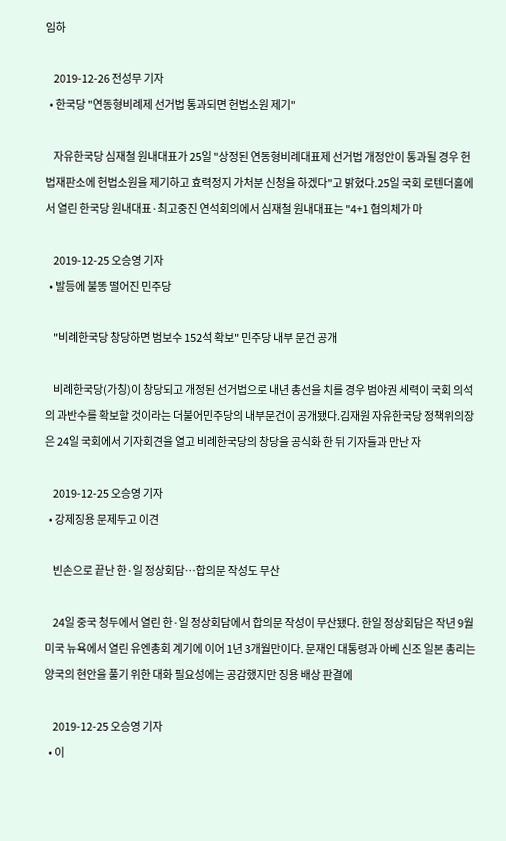임하

    2019-12-26 전성무 기자
  • 한국당 "연동형비례제 선거법 통과되면 헌법소원 제기"

    자유한국당 심재철 원내대표가 25일 "상정된 연동형비례대표제 선거법 개정안이 통과될 경우 헌법재판소에 헌법소원을 제기하고 효력정지 가처분 신청을 하겠다"고 밝혔다.25일 국회 로텐더홀에서 열린 한국당 원내대표·최고중진 연석회의에서 심재철 원내대표는 "4+1 협의체가 마

    2019-12-25 오승영 기자
  • 발등에 불똥 떨어진 민주당

    "비례한국당 창당하면 범보수 152석 확보" 민주당 내부 문건 공개

    비례한국당(가칭)이 창당되고 개정된 선거법으로 내년 총선을 치를 경우 범야권 세력이 국회 의석의 과반수를 확보할 것이라는 더불어민주당의 내부문건이 공개됐다.김재원 자유한국당 정책위의장은 24일 국회에서 기자회견을 열고 비례한국당의 창당을 공식화 한 뒤 기자들과 만난 자

    2019-12-25 오승영 기자
  • 강제징용 문제두고 이견

    빈손으로 끝난 한·일 정상회담…합의문 작성도 무산

    24일 중국 청두에서 열린 한·일 정상회담에서 합의문 작성이 무산됐다. 한일 정상회담은 작년 9월 미국 뉴욕에서 열린 유엔총회 계기에 이어 1년 3개월만이다. 문재인 대통령과 아베 신조 일본 총리는 양국의 현안을 풀기 위한 대화 필요성에는 공감했지만 징용 배상 판결에

    2019-12-25 오승영 기자
  • 이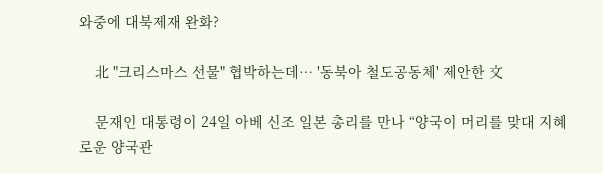와중에 대북제재 완화?

    北 "크리스마스 선물" 협박하는데… '동북아 철도공동체' 제안한 文

    문재인 대통령이 24일 아베 신조 일본 총리를 만나 “양국이 머리를 맞대 지혜로운 양국관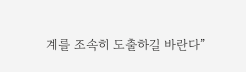계를 조속히 도출하길 바란다”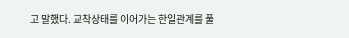고 말했다. 교착상태를 이어가는 한일관계를 풀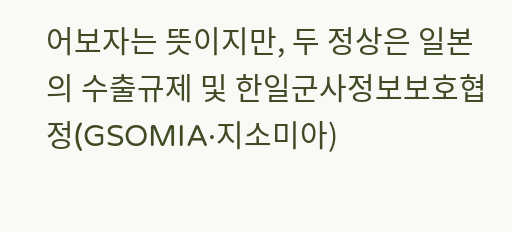어보자는 뜻이지만, 두 정상은 일본의 수출규제 및 한일군사정보보호협정(GSOMIA·지소미아)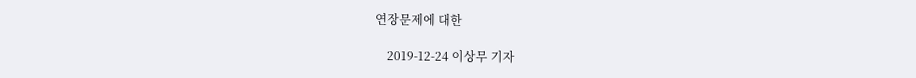연장문제에 대한

    2019-12-24 이상무 기자